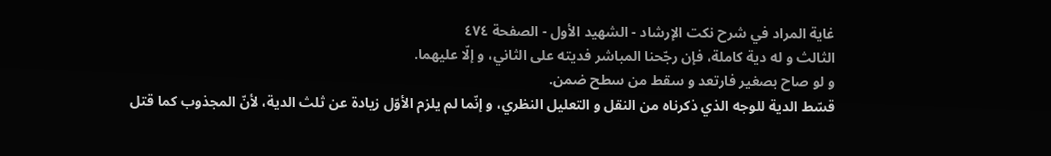غاية المراد في شرح نكت الإرشاد - الشهيد الأول - الصفحة ٤٧٤
الثالث و له دية كاملة، فإن رجّحنا المباشر فديته على الثاني، و إلّا عليهما.
و لو صاح بصغير فارتعد و سقط من سطح ضمن.
قسّط الدية للوجه الذي ذكرناه من النقل و التعليل النظري، و إنّما لم يلزم الأوّل زيادة عن ثلث الدية، لأنّ المجذوب كما قتل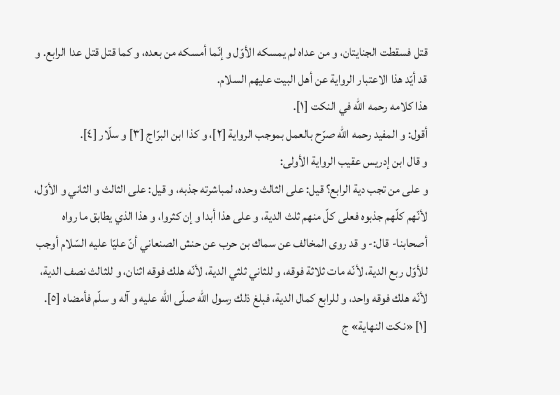قتل فسقطت الجنايتان، و من عداه لم يمسكه الأوّل و إنّما أمسكه من بعده، و كما قتل قتل عدا الرابع. و قد أيّد هذا الاعتبار الرواية عن أهل البيت عليهم السلام.
هذا كلامه رحمه الله في النكت [١].
أقول: و المفيد رحمه الله صرّح بالعمل بموجب الرواية [٢]، و كذا ابن البرّاج [٣] و سلّار [٤].
و قال ابن إدريس عقيب الرواية الأولى:
و على من تجب دية الرابع؟ قيل: على الثالث وحده، لمباشرته جذبه، و قيل: على الثالث و الثاني و الأوّل، لأنّهم كلّهم جذبوه فعلى كلّ منهم ثلث الدية، و على هذا أبدا و إن كثروا، و هذا الذي يطابق ما رواه أصحابنا- قال:- و قد روى المخالف عن سماك بن حرب عن حنش الصنعاني أنّ عليّا عليه السّلام أوجب للأوّل ربع الدية، لأنّه مات ثلاثة فوقه، و للثاني ثلثي الدية، لأنّه هلك فوقه اثنان، و للثالث نصف الدية، لأنّه هلك فوقه واحد، و للرابع كمال الدية، فبلغ ذلك رسول الله صلّى اللّه عليه و آله و سلّم فأمضاه [٥].
[١] «نكت النهاية» ج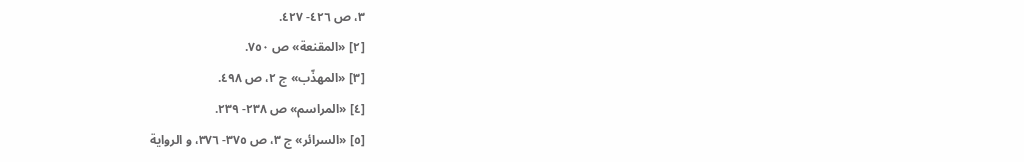٣، ص ٤٢٦- ٤٢٧.
[٢] «المقنعة» ص ٧٥٠.
[٣] «المهذّب» ج ٢، ص ٤٩٨.
[٤] «المراسم» ص ٢٣٨- ٢٣٩.
[٥] «السرائر» ج ٣، ص ٣٧٥- ٣٧٦، و الرواية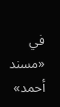في «مسند أحمد»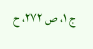ج ١، ص ٢٧٢، ح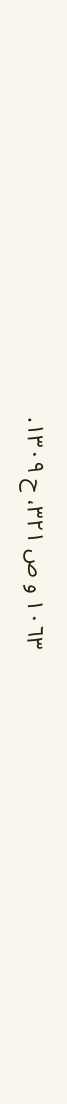١٠٦٣ و ص ٣٢١، ح ١٣٠٩.